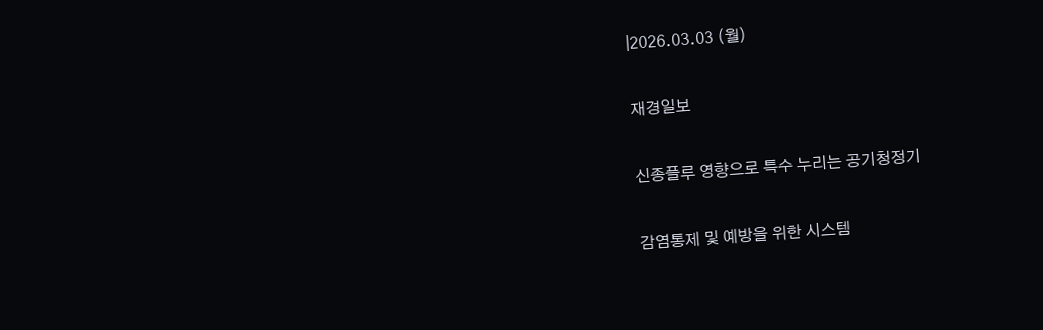|2026.03.03 (월)

재경일보

신종플루 영향으로 특수 누리는 공기청정기

감염통제 및 예방을 위한 시스템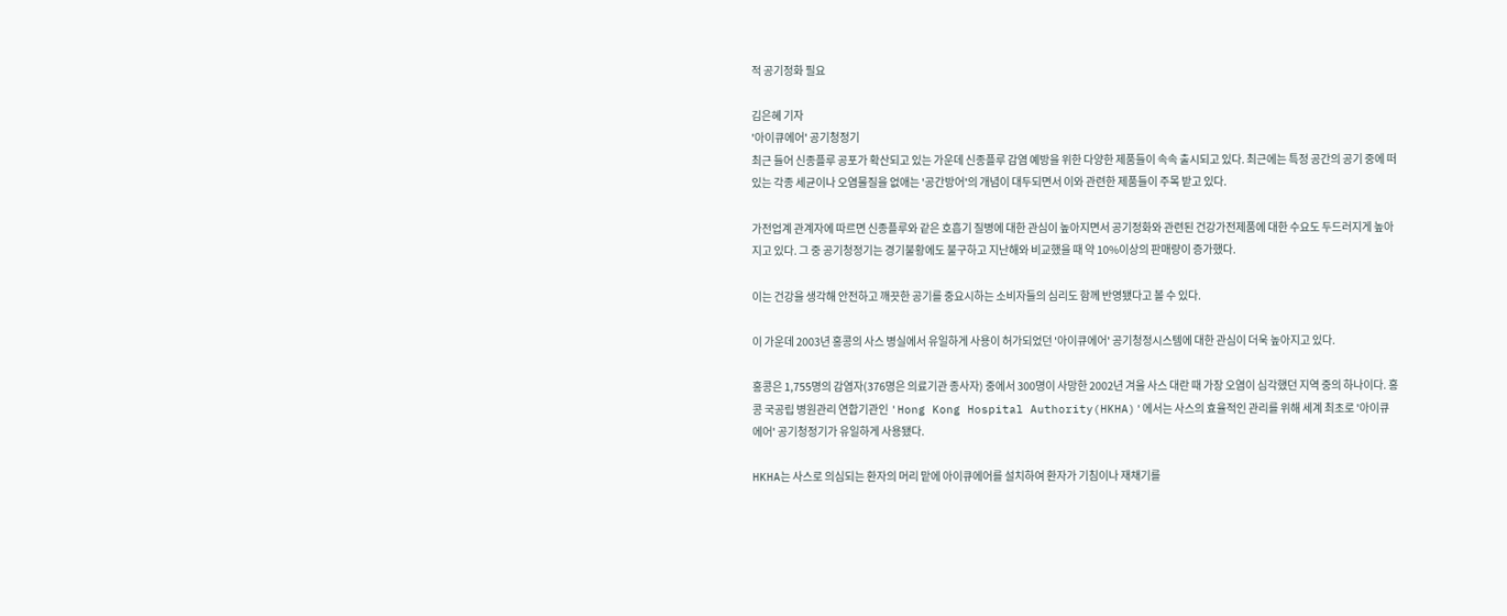적 공기정화 필요

김은혜 기자
'아이큐에어' 공기청정기
최근 들어 신종플루 공포가 확산되고 있는 가운데 신종플루 감염 예방을 위한 다양한 제품들이 속속 출시되고 있다. 최근에는 특정 공간의 공기 중에 떠있는 각종 세균이나 오염물질을 없애는 '공간방어'의 개념이 대두되면서 이와 관련한 제품들이 주목 받고 있다.

가전업계 관계자에 따르면 신종플루와 같은 호흡기 질병에 대한 관심이 높아지면서 공기정화와 관련된 건강가전제품에 대한 수요도 두드러지게 높아지고 있다. 그 중 공기청정기는 경기불황에도 불구하고 지난해와 비교했을 때 약 10%이상의 판매량이 증가했다.

이는 건강을 생각해 안전하고 깨끗한 공기를 중요시하는 소비자들의 심리도 함께 반영됐다고 볼 수 있다.

이 가운데 2003년 홍콩의 사스 병실에서 유일하게 사용이 허가되었던 '아이큐에어' 공기청정시스템에 대한 관심이 더욱 높아지고 있다.

홍콩은 1,755명의 감염자(376명은 의료기관 종사자) 중에서 300명이 사망한 2002년 겨울 사스 대란 때 가장 오염이 심각했던 지역 중의 하나이다. 홍콩 국공립 병원관리 연합기관인 'Hong Kong Hospital Authority(HKHA)'에서는 사스의 효율적인 관리를 위해 세계 최초로 '아이큐에어' 공기청정기가 유일하게 사용됐다.

HKHA는 사스로 의심되는 환자의 머리 맡에 아이큐에어를 설치하여 환자가 기침이나 재채기를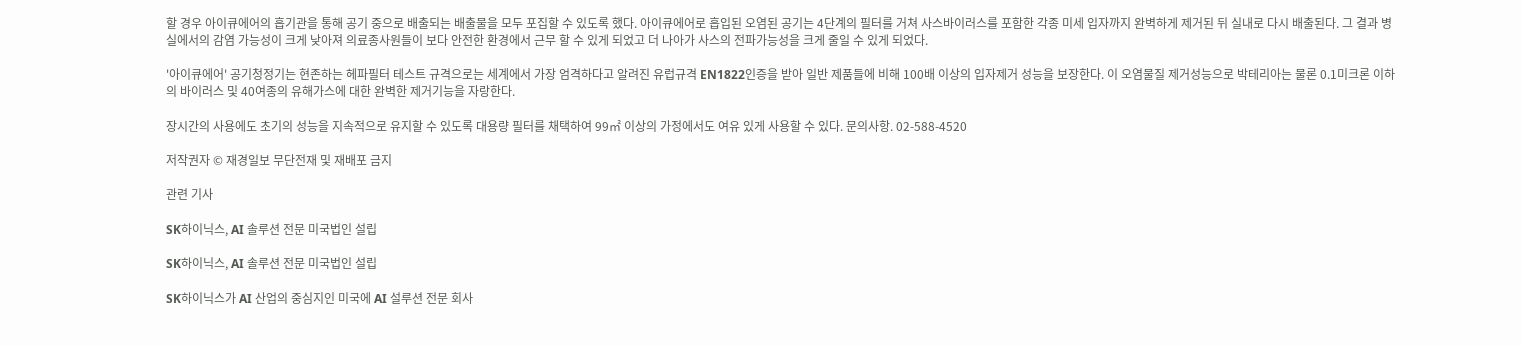할 경우 아이큐에어의 흡기관을 통해 공기 중으로 배출되는 배출물을 모두 포집할 수 있도록 했다. 아이큐에어로 흡입된 오염된 공기는 4단계의 필터를 거쳐 사스바이러스를 포함한 각종 미세 입자까지 완벽하게 제거된 뒤 실내로 다시 배출된다. 그 결과 병실에서의 감염 가능성이 크게 낮아져 의료종사원들이 보다 안전한 환경에서 근무 할 수 있게 되었고 더 나아가 사스의 전파가능성을 크게 줄일 수 있게 되었다.

'아이큐에어' 공기청정기는 현존하는 헤파필터 테스트 규격으로는 세계에서 가장 엄격하다고 알려진 유럽규격 EN1822인증을 받아 일반 제품들에 비해 100배 이상의 입자제거 성능을 보장한다. 이 오염물질 제거성능으로 박테리아는 물론 0.1미크론 이하의 바이러스 및 40여종의 유해가스에 대한 완벽한 제거기능을 자랑한다.

장시간의 사용에도 초기의 성능을 지속적으로 유지할 수 있도록 대용량 필터를 채택하여 99㎡ 이상의 가정에서도 여유 있게 사용할 수 있다. 문의사항. 02-588-4520

저작권자 © 재경일보 무단전재 및 재배포 금지

관련 기사

SK하이닉스, AI 솔루션 전문 미국법인 설립

SK하이닉스, AI 솔루션 전문 미국법인 설립

SK하이닉스가 AI 산업의 중심지인 미국에 AI 설루션 전문 회사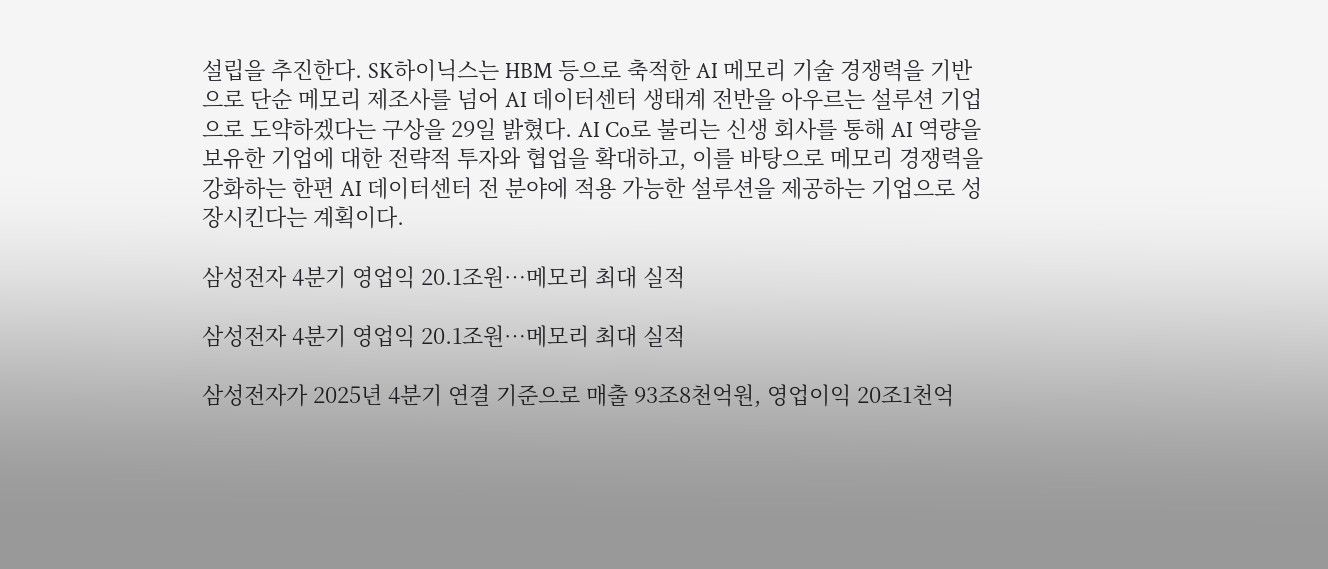설립을 추진한다. SK하이닉스는 HBM 등으로 축적한 AI 메모리 기술 경쟁력을 기반으로 단순 메모리 제조사를 넘어 AI 데이터센터 생태계 전반을 아우르는 설루션 기업으로 도약하겠다는 구상을 29일 밝혔다. AI Co로 불리는 신생 회사를 통해 AI 역량을 보유한 기업에 대한 전략적 투자와 협업을 확대하고, 이를 바탕으로 메모리 경쟁력을 강화하는 한편 AI 데이터센터 전 분야에 적용 가능한 설루션을 제공하는 기업으로 성장시킨다는 계획이다.

삼성전자 4분기 영업익 20.1조원…메모리 최대 실적

삼성전자 4분기 영업익 20.1조원…메모리 최대 실적

삼성전자가 2025년 4분기 연결 기준으로 매출 93조8천억원, 영업이익 20조1천억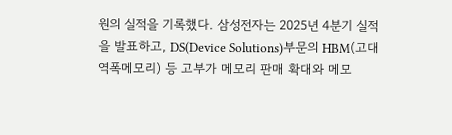원의 실적을 기록했다. 삼성전자는 2025년 4분기 실적을 발표하고, DS(Device Solutions)부문의 HBM(고대역폭메모리) 등 고부가 메모리 판매 확대와 메모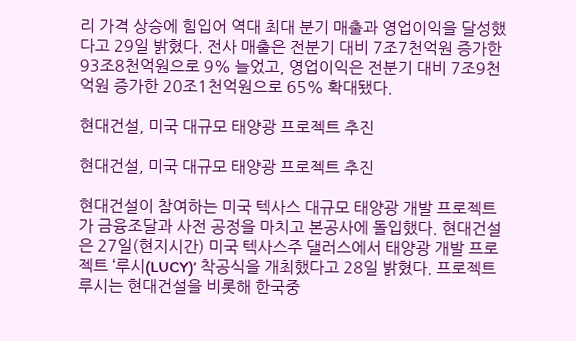리 가격 상승에 힘입어 역대 최대 분기 매출과 영업이익을 달성했다고 29일 밝혔다. 전사 매출은 전분기 대비 7조7천억원 증가한 93조8천억원으로 9% 늘었고, 영업이익은 전분기 대비 7조9천억원 증가한 20조1천억원으로 65% 확대됐다.

현대건설, 미국 대규모 태양광 프로젝트 추진

현대건설, 미국 대규모 태양광 프로젝트 추진

현대건설이 참여하는 미국 텍사스 대규모 태양광 개발 프로젝트가 금융조달과 사전 공정을 마치고 본공사에 돌입했다. 현대건설은 27일(현지시간) 미국 텍사스주 댈러스에서 태양광 개발 프로젝트 ‘루시(LUCY)’ 착공식을 개최했다고 28일 밝혔다. 프로젝트 루시는 현대건설을 비롯해 한국중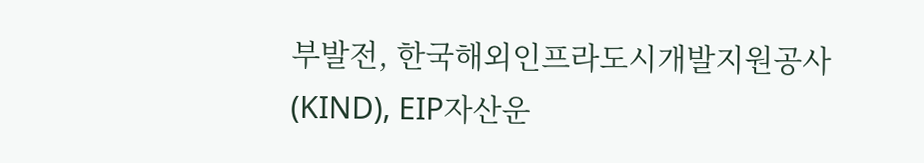부발전, 한국해외인프라도시개발지원공사(KIND), EIP자산운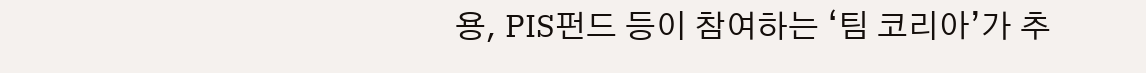용, PIS펀드 등이 참여하는 ‘팀 코리아’가 추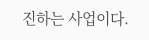진하는 사업이다.